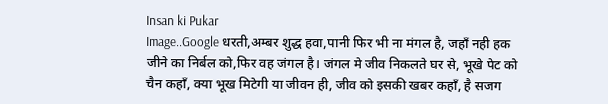Insan ki Pukar
Image..Google धरती,अम्बर शुद्ध हवा,पानी फिर भी ना मंगल है, जहाँ नही हक जीने का निर्बल को,फिर वह जंगल है। जंगल मे जीव निकलते घर से, भूखे पेट को चैन कहाँ, क्या भूख मिटेगी या जीवन ही, जीव को इसकी खबर कहाँ, है सजग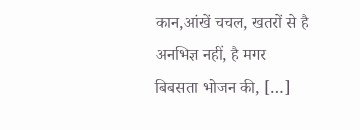कान,आंखें चचल, खतरों से है अनभिज्ञ नहीं, है मगर बिबसता भोजन की, […]